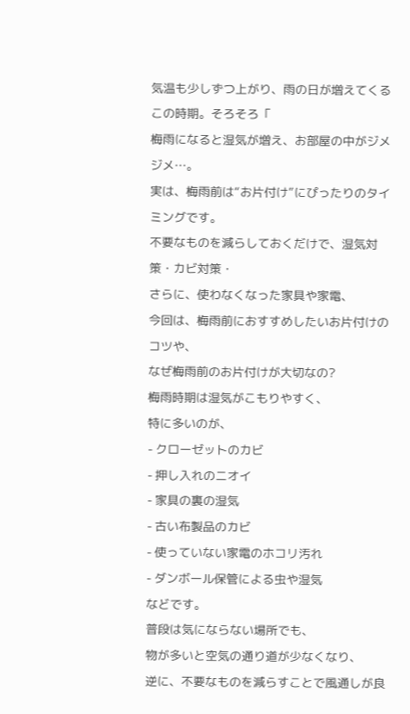気温も少しずつ上がり、雨の日が増えてくるこの時期。そろそろ「
梅雨になると湿気が増え、お部屋の中がジメジメ…。
実は、梅雨前は“お片付け”にぴったりのタイミングです。
不要なものを減らしておくだけで、湿気対策・カビ対策・
さらに、使わなくなった家具や家電、
今回は、梅雨前におすすめしたいお片付けのコツや、
なぜ梅雨前のお片付けが大切なの?
梅雨時期は湿気がこもりやすく、
特に多いのが、
- クローゼットのカビ
- 押し入れのニオイ
- 家具の裏の湿気
- 古い布製品のカビ
- 使っていない家電のホコリ汚れ
- ダンボール保管による虫や湿気
などです。
普段は気にならない場所でも、
物が多いと空気の通り道が少なくなり、
逆に、不要なものを減らすことで風通しが良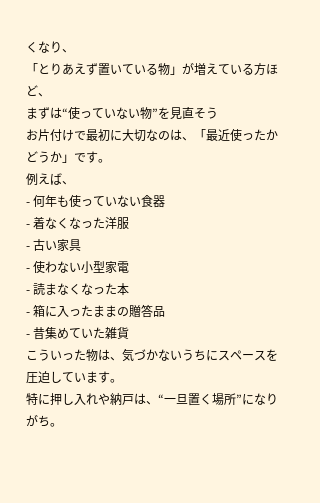くなり、
「とりあえず置いている物」が増えている方ほど、
まずは“使っていない物”を見直そう
お片付けで最初に大切なのは、「最近使ったかどうか」です。
例えば、
- 何年も使っていない食器
- 着なくなった洋服
- 古い家具
- 使わない小型家電
- 読まなくなった本
- 箱に入ったままの贈答品
- 昔集めていた雑貨
こういった物は、気づかないうちにスペースを圧迫しています。
特に押し入れや納戸は、“一旦置く場所”になりがち。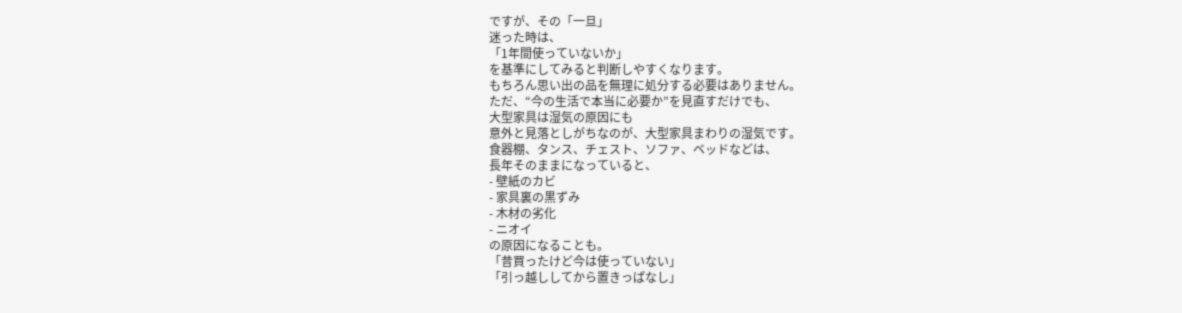ですが、その「一旦」
迷った時は、
「1年間使っていないか」
を基準にしてみると判断しやすくなります。
もちろん思い出の品を無理に処分する必要はありません。
ただ、“今の生活で本当に必要か”を見直すだけでも、
大型家具は湿気の原因にも
意外と見落としがちなのが、大型家具まわりの湿気です。
食器棚、タンス、チェスト、ソファ、ベッドなどは、
長年そのままになっていると、
- 壁紙のカビ
- 家具裏の黒ずみ
- 木材の劣化
- ニオイ
の原因になることも。
「昔買ったけど今は使っていない」
「引っ越ししてから置きっぱなし」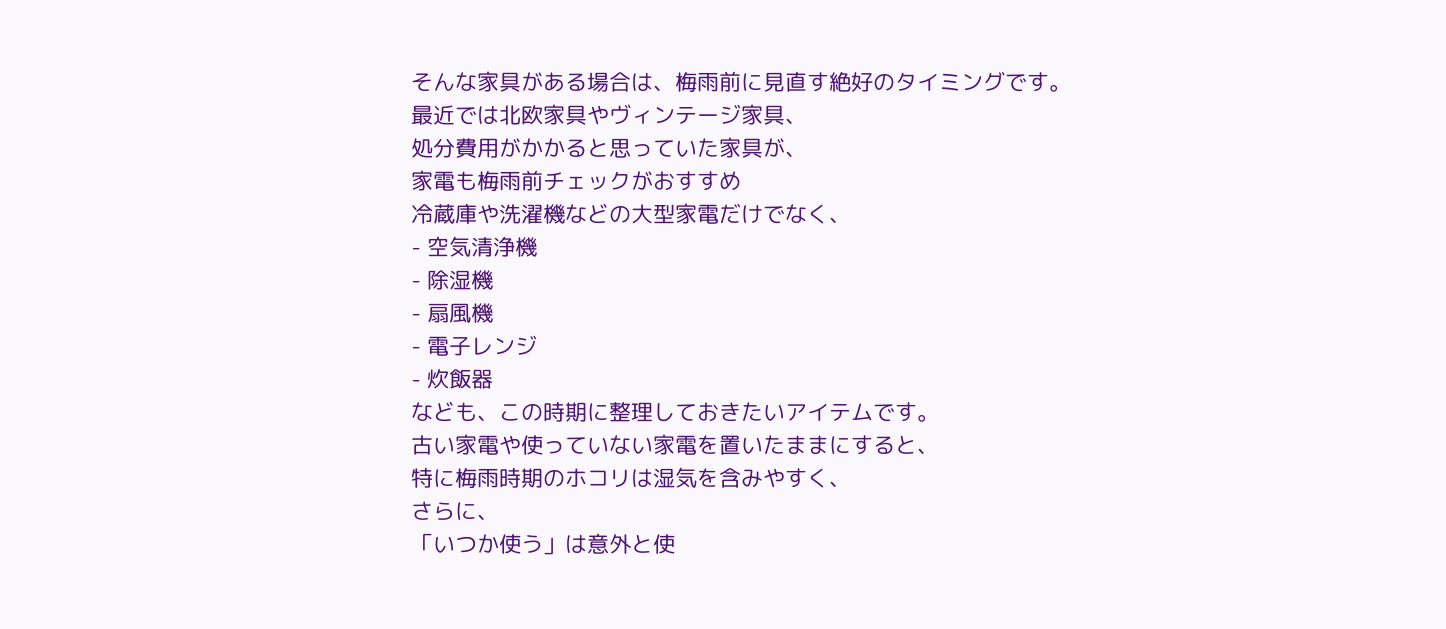そんな家具がある場合は、梅雨前に見直す絶好のタイミングです。
最近では北欧家具やヴィンテージ家具、
処分費用がかかると思っていた家具が、
家電も梅雨前チェックがおすすめ
冷蔵庫や洗濯機などの大型家電だけでなく、
- 空気清浄機
- 除湿機
- 扇風機
- 電子レンジ
- 炊飯器
なども、この時期に整理しておきたいアイテムです。
古い家電や使っていない家電を置いたままにすると、
特に梅雨時期のホコリは湿気を含みやすく、
さらに、
「いつか使う」は意外と使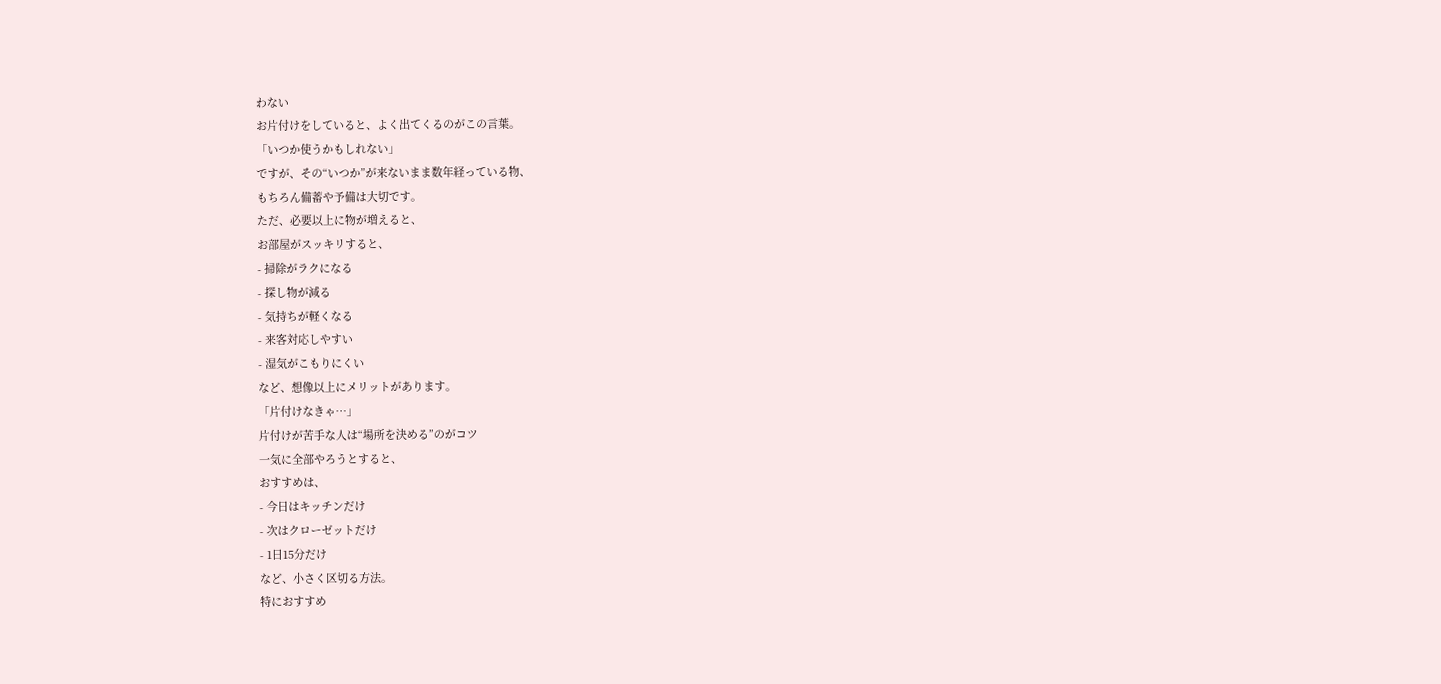わない
お片付けをしていると、よく出てくるのがこの言葉。
「いつか使うかもしれない」
ですが、その“いつか”が来ないまま数年経っている物、
もちろん備蓄や予備は大切です。
ただ、必要以上に物が増えると、
お部屋がスッキリすると、
- 掃除がラクになる
- 探し物が減る
- 気持ちが軽くなる
- 来客対応しやすい
- 湿気がこもりにくい
など、想像以上にメリットがあります。
「片付けなきゃ…」
片付けが苦手な人は“場所を決める”のがコツ
一気に全部やろうとすると、
おすすめは、
- 今日はキッチンだけ
- 次はクローゼットだけ
- 1日15分だけ
など、小さく区切る方法。
特におすすめ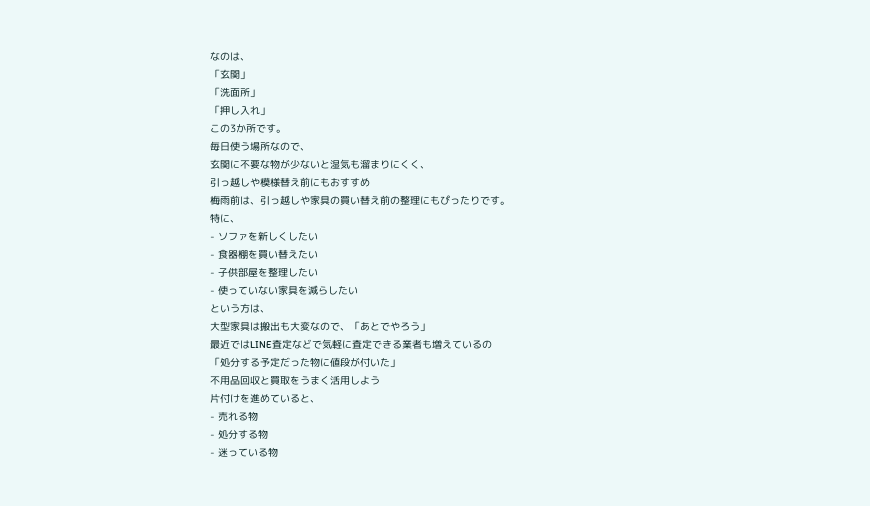なのは、
「玄関」
「洗面所」
「押し入れ」
この3か所です。
毎日使う場所なので、
玄関に不要な物が少ないと湿気も溜まりにくく、
引っ越しや模様替え前にもおすすめ
梅雨前は、引っ越しや家具の買い替え前の整理にもぴったりです。
特に、
- ソファを新しくしたい
- 食器棚を買い替えたい
- 子供部屋を整理したい
- 使っていない家具を減らしたい
という方は、
大型家具は搬出も大変なので、「あとでやろう」
最近ではLINE査定などで気軽に査定できる業者も増えているの
「処分する予定だった物に値段が付いた」
不用品回収と買取をうまく活用しよう
片付けを進めていると、
- 売れる物
- 処分する物
- 迷っている物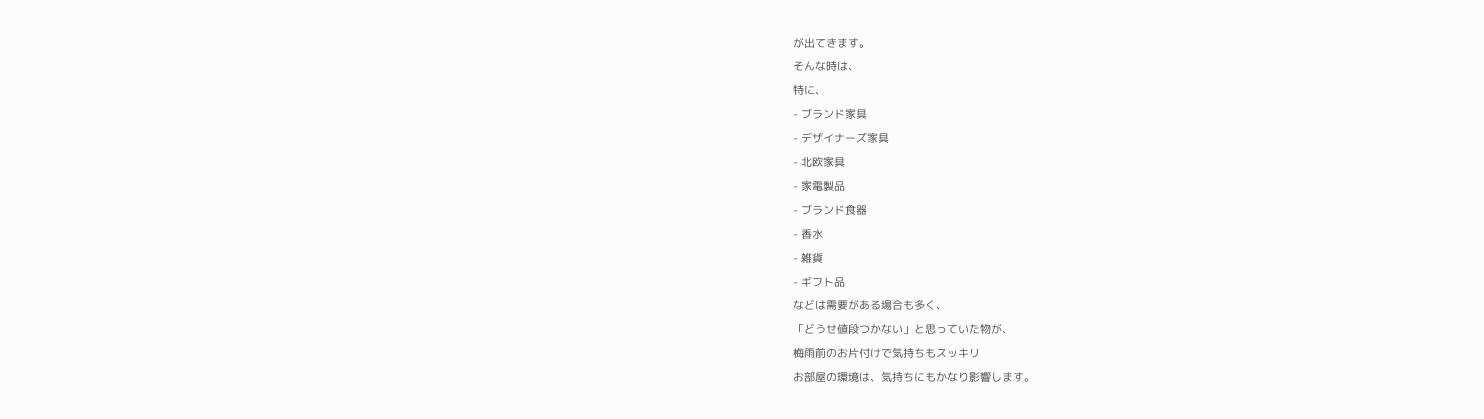が出てきます。
そんな時は、
特に、
- ブランド家具
- デザイナーズ家具
- 北欧家具
- 家電製品
- ブランド食器
- 香水
- 雑貨
- ギフト品
などは需要がある場合も多く、
「どうせ値段つかない」と思っていた物が、
梅雨前のお片付けで気持ちもスッキリ
お部屋の環境は、気持ちにもかなり影響します。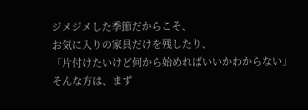ジメジメした季節だからこそ、
お気に入りの家具だけを残したり、
「片付けたいけど何から始めればいいかわからない」
そんな方は、まず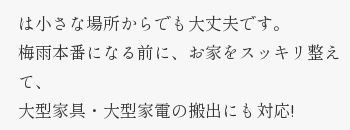は小さな場所からでも大丈夫です。
梅雨本番になる前に、お家をスッキリ整えて、
大型家具・大型家電の搬出にも対応!